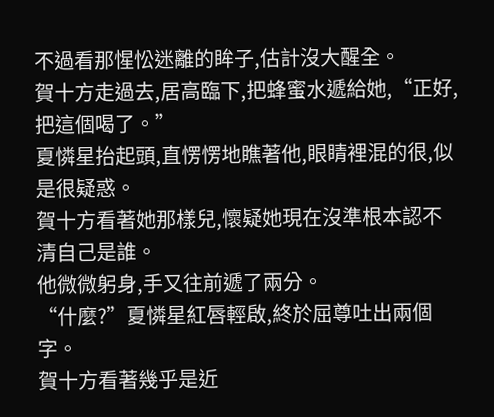不過看那惺忪迷離的眸子,估計沒大醒全。
賀十方走過去,居高臨下,把蜂蜜水遞給她,“正好,把這個喝了。”
夏憐星抬起頭,直愣愣地瞧著他,眼睛裡混的很,似是很疑惑。
賀十方看著她那樣兒,懷疑她現在沒準根本認不清自己是誰。
他微微躬身,手又往前遞了兩分。
“什麼?”夏憐星紅唇輕啟,終於屈尊吐出兩個字。
賀十方看著幾乎是近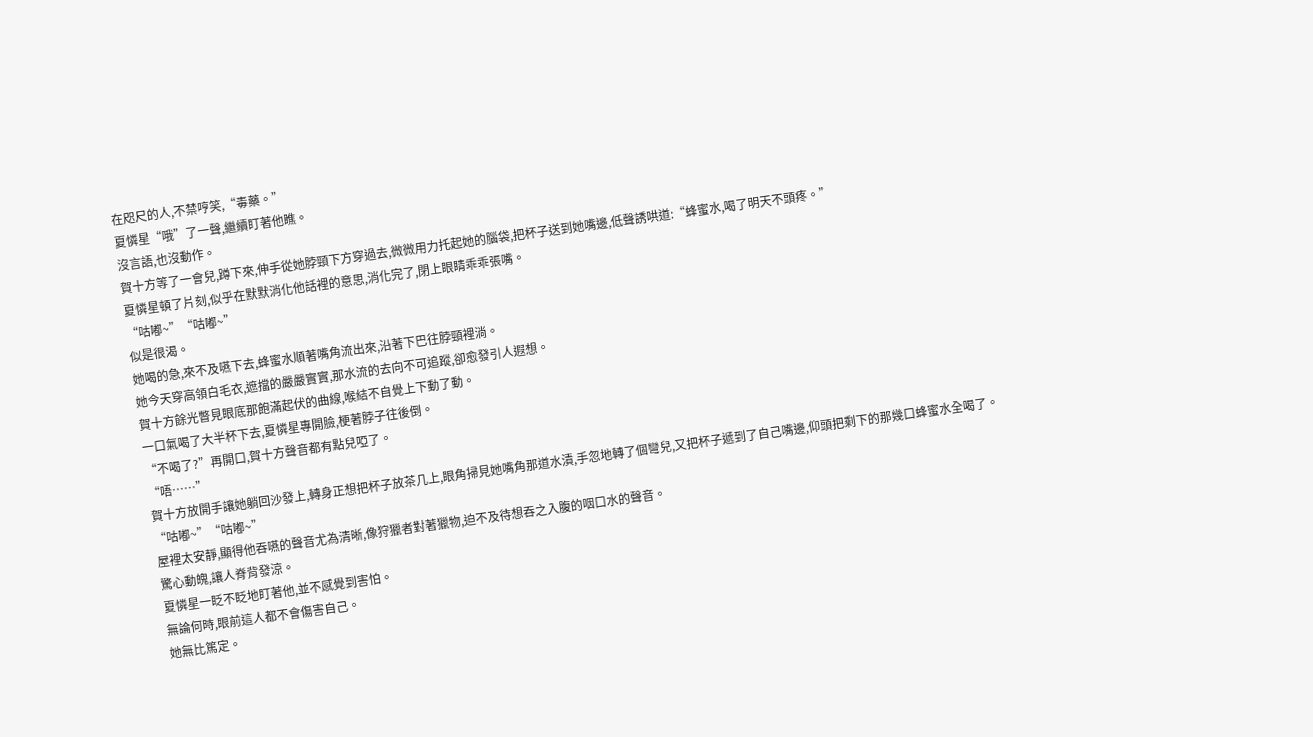在咫尺的人,不禁哼笑,“毒藥。”
夏憐星“哦”了一聲,繼續盯著他瞧。
沒言語,也沒動作。
賀十方等了一會兒,蹲下來,伸手從她脖頸下方穿過去,微微用力托起她的腦袋,把杯子送到她嘴邊,低聲誘哄道:“蜂蜜水,喝了明天不頭疼。”
夏憐星頓了片刻,似乎在默默消化他話裡的意思,消化完了,閉上眼睛乖乖張嘴。
“咕嘟~”“咕嘟~”
似是很渴。
她喝的急,來不及嚥下去,蜂蜜水順著嘴角流出來,沿著下巴往脖頸裡淌。
她今天穿高領白毛衣,遮擋的嚴嚴實實,那水流的去向不可追蹤,卻愈發引人遐想。
賀十方餘光瞥見眼底那飽滿起伏的曲線,喉結不自覺上下動了動。
一口氣喝了大半杯下去,夏憐星專開臉,梗著脖子往後倒。
“不喝了?”再開口,賀十方聲音都有點兒啞了。
“唔……”
賀十方放開手讓她躺回沙發上,轉身正想把杯子放茶几上,眼角掃見她嘴角那道水漬,手忽地轉了個彎兒,又把杯子遞到了自己嘴邊,仰頭把剩下的那幾口蜂蜜水全喝了。
“咕嘟~”“咕嘟~”
屋裡太安靜,顯得他吞嚥的聲音尤為清晰,像狩獵者對著獵物,迫不及待想吞之入腹的咽口水的聲音。
驚心動魄,讓人脊背發涼。
夏憐星一眨不眨地盯著他,並不感覺到害怕。
無論何時,眼前這人都不會傷害自己。
她無比篤定。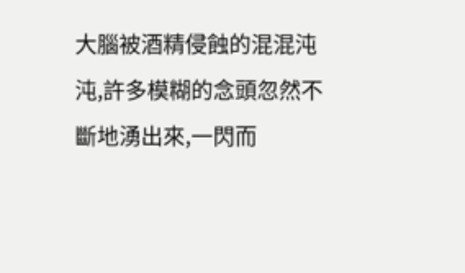大腦被酒精侵蝕的混混沌沌,許多模糊的念頭忽然不斷地湧出來,一閃而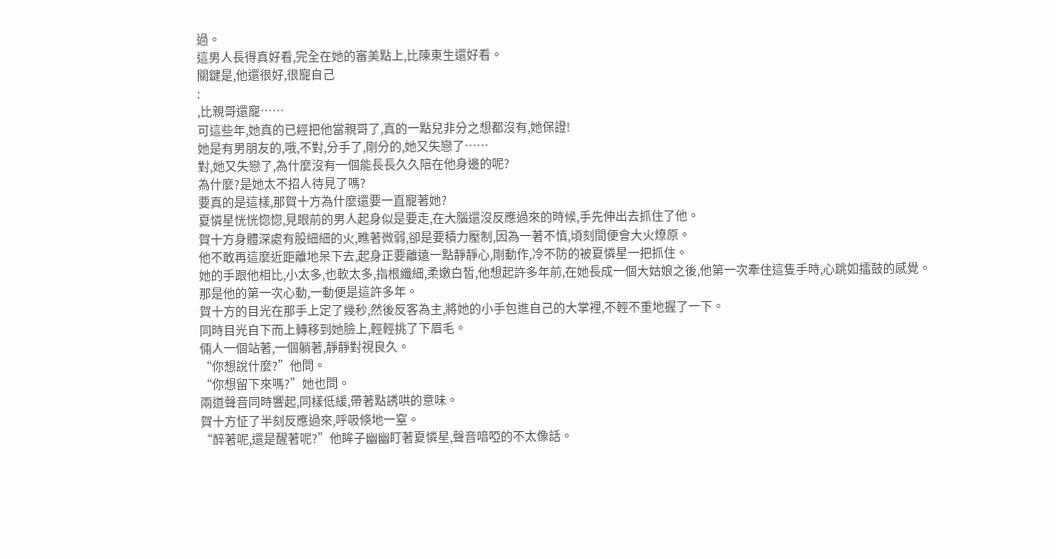過。
這男人長得真好看,完全在她的審美點上,比陳東生還好看。
關鍵是,他還很好,很寵自己
:
,比親哥還寵……
可這些年,她真的已經把他當親哥了,真的一點兒非分之想都沒有,她保證!
她是有男朋友的,哦,不對,分手了,剛分的,她又失戀了……
對,她又失戀了,為什麼沒有一個能長長久久陪在他身邊的呢?
為什麼?是她太不招人待見了嗎?
要真的是這樣,那賀十方為什麼還要一直寵著她?
夏憐星恍恍惚惚,見眼前的男人起身似是要走,在大腦還沒反應過來的時候,手先伸出去抓住了他。
賀十方身體深處有股細細的火,瞧著微弱,卻是要積力壓制,因為一著不慎,頃刻間便會大火燎原。
他不敢再這麼近距離地呆下去,起身正要離遠一點靜靜心,剛動作,冷不防的被夏憐星一把抓住。
她的手跟他相比,小太多,也軟太多,指根纖細,柔嫩白皙,他想起許多年前,在她長成一個大姑娘之後,他第一次牽住這隻手時,心跳如擂鼓的感覺。
那是他的第一次心動,一動便是這許多年。
賀十方的目光在那手上定了幾秒,然後反客為主,將她的小手包進自己的大掌裡,不輕不重地握了一下。
同時目光自下而上轉移到她臉上,輕輕挑了下眉毛。
倆人一個站著,一個躺著,靜靜對視良久。
“你想說什麼?”他問。
“你想留下來嗎?”她也問。
兩道聲音同時響起,同樣低緩,帶著點誘哄的意味。
賀十方怔了半刻反應過來,呼吸倏地一窒。
“醉著呢,還是醒著呢?”他眸子幽幽盯著夏憐星,聲音喑啞的不太像話。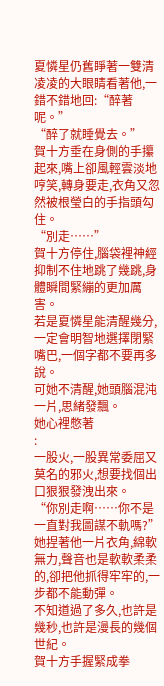夏憐星仍舊睜著一雙清凌凌的大眼睛看著他,一錯不錯地回:“醉著呢。”
“醉了就睡覺去。”
賀十方垂在身側的手攥起來,嘴上卻風輕雲淡地哼笑,轉身要走,衣角又忽然被根瑩白的手指頭勾住。
“別走……”
賀十方停住,腦袋裡神經抑制不住地跳了幾跳,身體瞬間緊繃的更加厲害。
若是夏憐星能清醒幾分,一定會明智地選擇閉緊嘴巴,一個字都不要再多說。
可她不清醒,她頭腦混沌一片,思緒發飄。
她心裡憋著
:
一股火,一股異常委屈又莫名的邪火,想要找個出口狠狠發洩出來。
“你別走啊……你不是一直對我圖謀不軌嗎?”
她捏著他一片衣角,綿軟無力,聲音也是軟軟柔柔的,卻把他抓得牢牢的,一步都不能動彈。
不知道過了多久,也許是幾秒,也許是漫長的幾個世紀。
賀十方手握緊成拳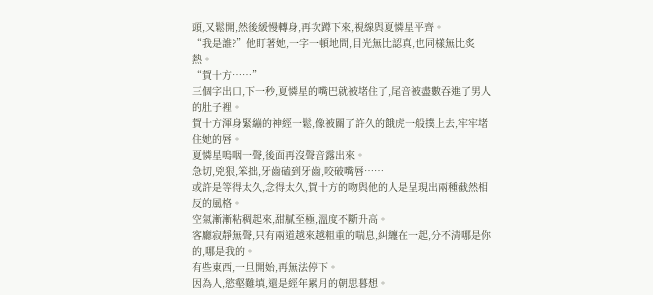頭,又鬆開,然後緩慢轉身,再次蹲下來,視線與夏憐星平齊。
“我是誰?”他盯著她,一字一頓地問,目光無比認真,也同樣無比炙熱。
“賀十方……”
三個字出口,下一秒,夏憐星的嘴巴就被堵住了,尾音被盡數吞進了男人的肚子裡。
賀十方渾身緊繃的神經一鬆,像被關了許久的餓虎一般撲上去,牢牢堵住她的唇。
夏憐星嗚咽一聲,後面再沒聲音露出來。
急切,兇狠,笨拙,牙齒磕到牙齒,咬破嘴唇……
或許是等得太久,念得太久,賀十方的吻與他的人是呈現出兩種截然相反的風格。
空氣漸漸粘稠起來,甜膩至極,溫度不斷升高。
客廳寂靜無聲,只有兩道越來越粗重的喘息,糾纏在一起,分不清哪是你的,哪是我的。
有些東西,一旦開始,再無法停下。
因為人,慾壑難填,還是經年累月的朝思暮想。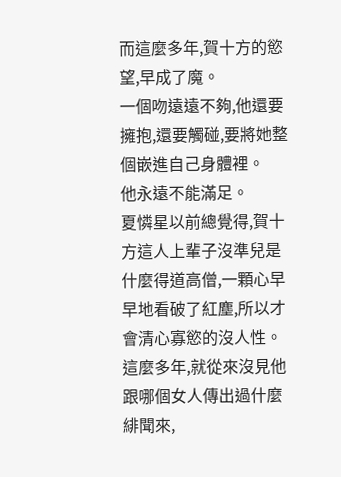而這麼多年,賀十方的慾望,早成了魔。
一個吻遠遠不夠,他還要擁抱,還要觸碰,要將她整個嵌進自己身體裡。
他永遠不能滿足。
夏憐星以前總覺得,賀十方這人上輩子沒準兒是什麼得道高僧,一顆心早早地看破了紅塵,所以才會清心寡慾的沒人性。
這麼多年,就從來沒見他跟哪個女人傳出過什麼緋聞來,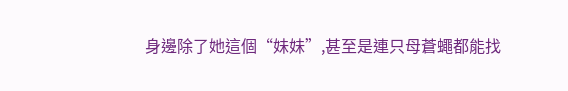身邊除了她這個“妹妹”,甚至是連只母蒼蠅都能找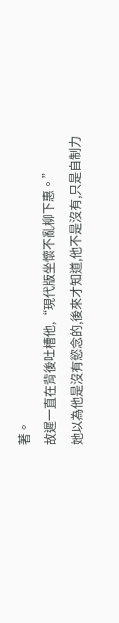著。
故遲一直在背後吐槽他,“現代版坐懷不亂柳下惠。”
她以為他是沒有慾念的,後來才知道,他不是沒有,只是自制力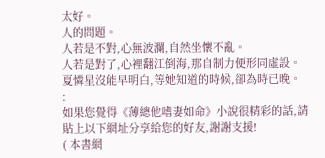太好。
人的問題。
人若是不對,心無波瀾,自然坐懷不亂。
人若是對了,心裡翻江倒海,那自制力便形同虛設。
夏憐星沒能早明白,等她知道的時候,卻為時已晚。
:
如果您覺得《薄總他嗜妻如命》小說很精彩的話,請貼上以下網址分享給您的好友,謝謝支援!
( 本書網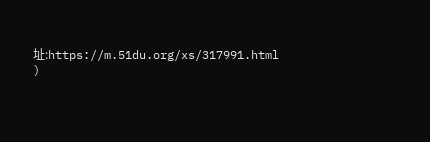址:https://m.51du.org/xs/317991.html )